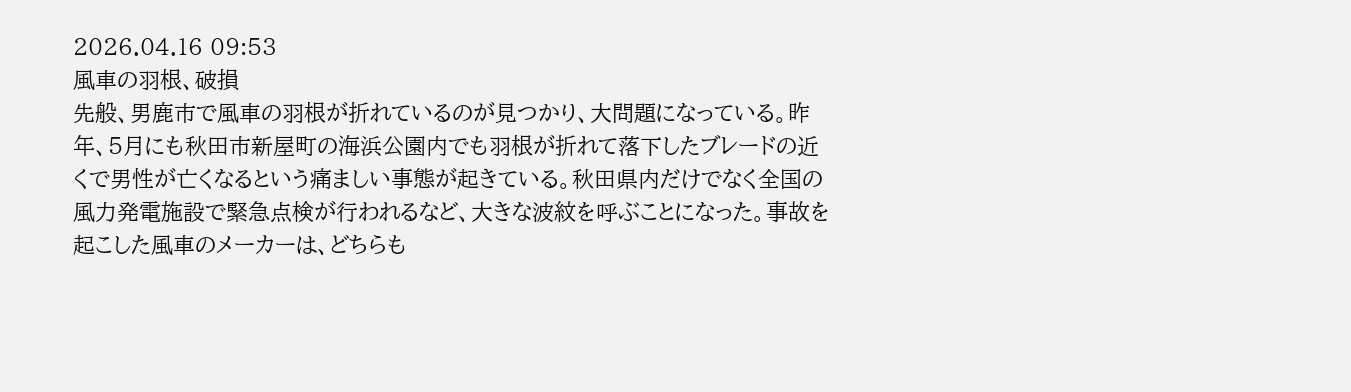2026.04.16 09:53
風車の羽根、破損
先般、男鹿市で風車の羽根が折れているのが見つかり、大問題になっている。昨年、5月にも秋田市新屋町の海浜公園内でも羽根が折れて落下したブレードの近くで男性が亡くなるという痛ましい事態が起きている。秋田県内だけでなく全国の風力発電施設で緊急点検が行われるなど、大きな波紋を呼ぶことになった。事故を起こした風車のメーカーは、どちらも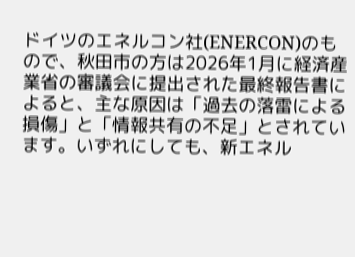ドイツのエネルコン社(ENERCON)のもので、秋田市の方は2026年1月に経済産業省の審議会に提出された最終報告書によると、主な原因は「過去の落雷による損傷」と「情報共有の不足」とされています。いずれにしても、新エネル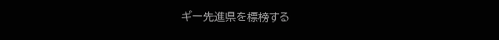ギー先進県を標榜する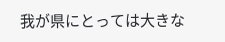我が県にとっては大きな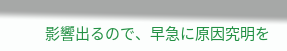影響出るので、早急に原因究明を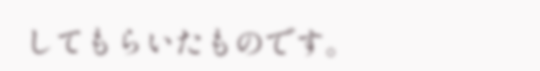してもらいたものです。